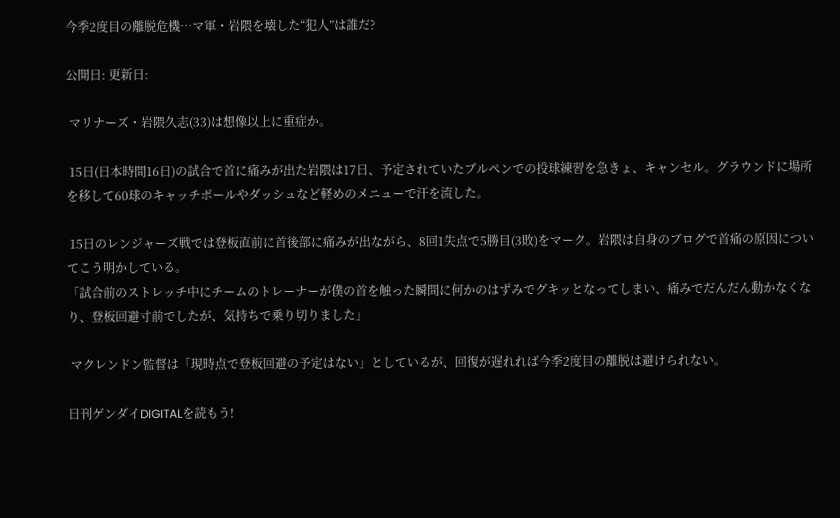今季2度目の離脱危機…マ軍・岩隈を壊した“犯人”は誰だ?

公開日: 更新日:

 マリナーズ・岩隈久志(33)は想像以上に重症か。

 15日(日本時間16日)の試合で首に痛みが出た岩隈は17日、予定されていたブルペンでの投球練習を急きょ、キャンセル。グラウンドに場所を移して60球のキャッチボールやダッシュなど軽めのメニューで汗を流した。

 15日のレンジャーズ戦では登板直前に首後部に痛みが出ながら、8回1失点で5勝目(3敗)をマーク。岩隈は自身のブログで首痛の原因についてこう明かしている。
「試合前のストレッチ中にチームのトレーナーが僕の首を触った瞬間に何かのはずみでグキッとなってしまい、痛みでだんだん動かなくなり、登板回避寸前でしたが、気持ちで乗り切りました」

 マクレンドン監督は「現時点で登板回避の予定はない」としているが、回復が遅れれば今季2度目の離脱は避けられない。

日刊ゲンダイDIGITALを読もう!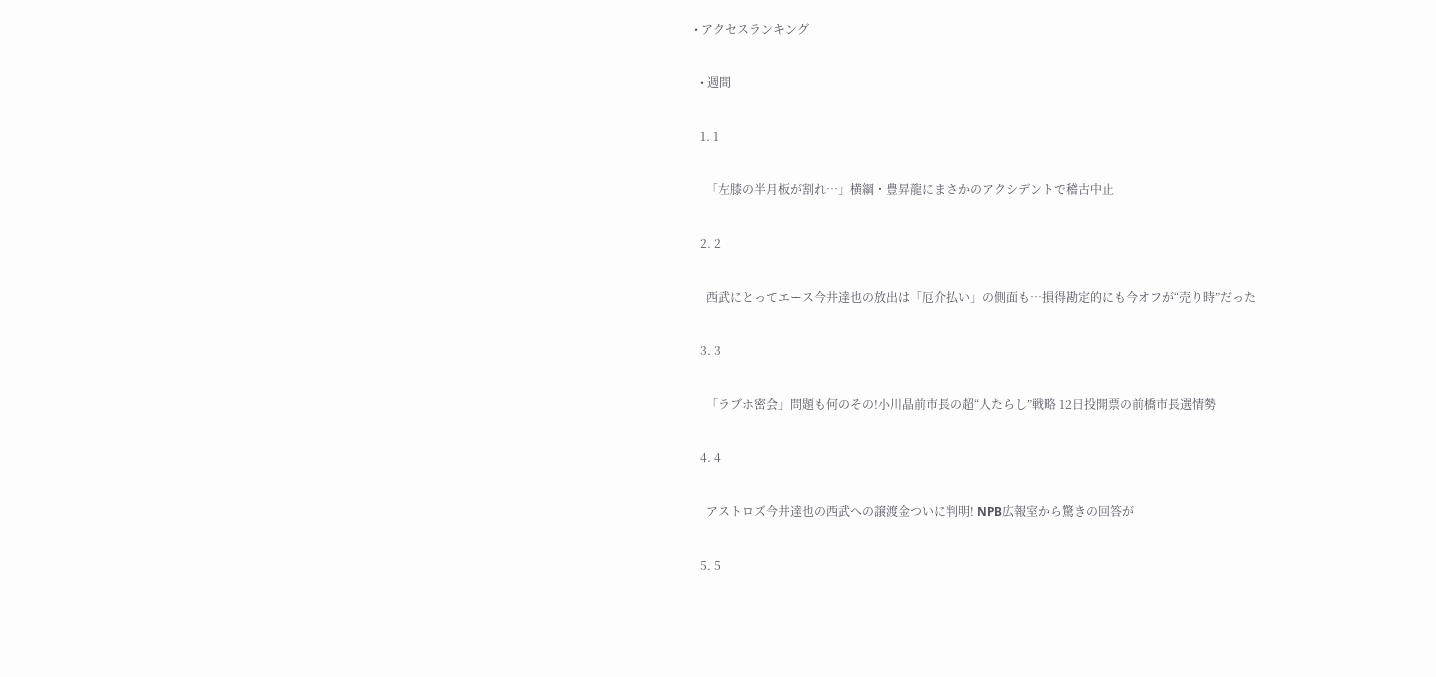• アクセスランキング

  • 週間

  1. 1

    「左膝の半月板が割れ…」横綱・豊昇龍にまさかのアクシデントで稽古中止

  2. 2

    西武にとってエース今井達也の放出は「厄介払い」の側面も…損得勘定的にも今オフが“売り時”だった

  3. 3

    「ラブホ密会」問題も何のその!小川晶前市長の超“人たらし”戦略 12日投開票の前橋市長選情勢

  4. 4

    アストロズ今井達也の西武への譲渡金ついに判明! NPB広報室から驚きの回答が

  5. 5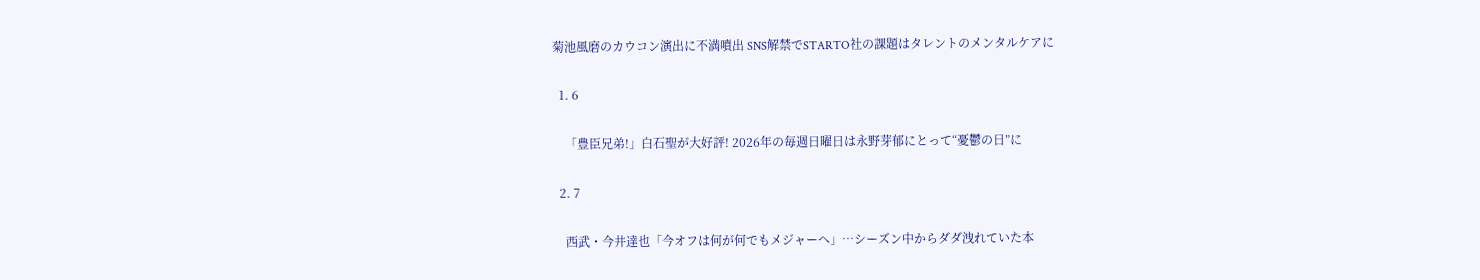菊池風磨のカウコン演出に不満噴出 SNS解禁でSTARTO社の課題はタレントのメンタルケアに

  1. 6

    「豊臣兄弟!」白石聖が大好評! 2026年の毎週日曜日は永野芽郁にとって“憂鬱の日”に

  2. 7

    西武・今井達也「今オフは何が何でもメジャーへ」…シーズン中からダダ洩れていた本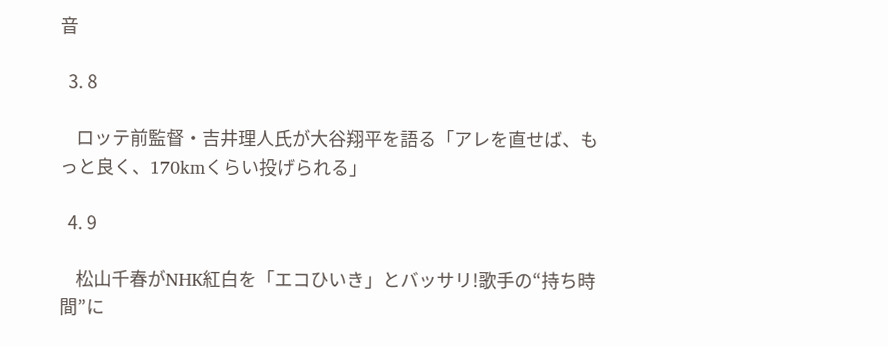音

  3. 8

    ロッテ前監督・吉井理人氏が大谷翔平を語る「アレを直せば、もっと良く、170kmくらい投げられる」

  4. 9

    松山千春がNHK紅白を「エコひいき」とバッサリ!歌手の“持ち時間”に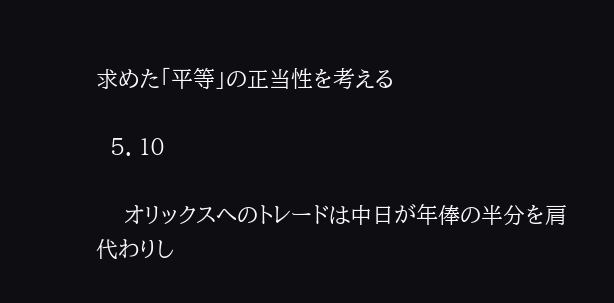求めた「平等」の正当性を考える

  5. 10

    オリックスへのトレードは中日が年俸の半分を肩代わりし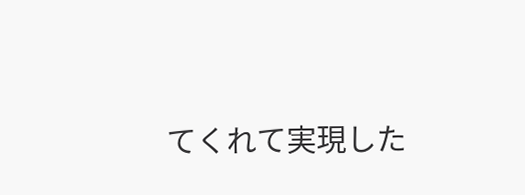てくれて実現した